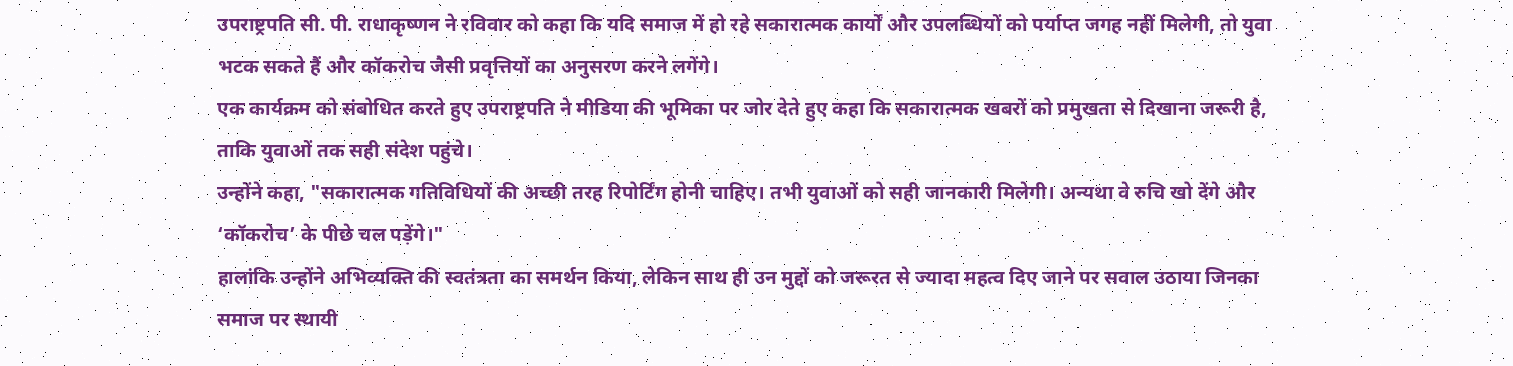उपराष्ट्रपति सी. पी. राधाकृष्णन ने रविवार को कहा कि यदि समाज में हो रहे सकारात्मक कार्यों और उपलब्धियों को पर्याप्त जगह नहीं मिलेगी, तो युवा भटक सकते हैं और कॉकरोच जैसी प्रवृत्तियों का अनुसरण करने लगेंगे।
एक कार्यक्रम को संबोधित करते हुए उपराष्ट्रपति ने मीडिया की भूमिका पर जोर देते हुए कहा कि सकारात्मक खबरों को प्रमुखता से दिखाना जरूरी है, ताकि युवाओं तक सही संदेश पहुंचे।
उन्होंने कहा, "सकारात्मक गतिविधियों की अच्छी तरह रिपोर्टिंग होनी चाहिए। तभी युवाओं को सही जानकारी मिलेगी। अन्यथा वे रुचि खो देंगे और ‘कॉकरोच’ के पीछे चल पड़ेंगे।"
हालांकि उन्होंने अभिव्यक्ति की स्वतंत्रता का समर्थन किया, लेकिन साथ ही उन मुद्दों को जरूरत से ज्यादा महत्व दिए जाने पर सवाल उठाया जिनका समाज पर स्थायी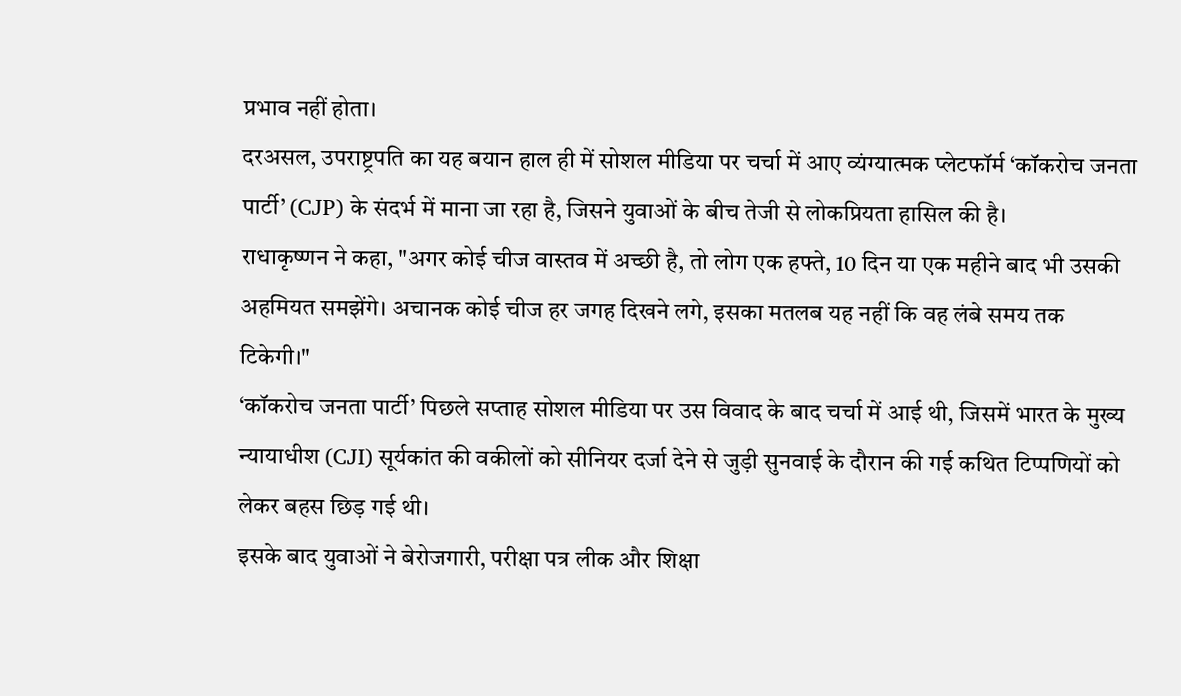प्रभाव नहीं होता।
दरअसल, उपराष्ट्रपति का यह बयान हाल ही में सोशल मीडिया पर चर्चा में आए व्यंग्यात्मक प्लेटफॉर्म ‘कॉकरोच जनता पार्टी’ (CJP) के संदर्भ में माना जा रहा है, जिसने युवाओं के बीच तेजी से लोकप्रियता हासिल की है।
राधाकृष्णन ने कहा, "अगर कोई चीज वास्तव में अच्छी है, तो लोग एक हफ्ते, 10 दिन या एक महीने बाद भी उसकी अहमियत समझेंगे। अचानक कोई चीज हर जगह दिखने लगे, इसका मतलब यह नहीं कि वह लंबे समय तक टिकेगी।"
‘कॉकरोच जनता पार्टी’ पिछले सप्ताह सोशल मीडिया पर उस विवाद के बाद चर्चा में आई थी, जिसमें भारत के मुख्य न्यायाधीश (CJI) सूर्यकांत की वकीलों को सीनियर दर्जा देने से जुड़ी सुनवाई के दौरान की गई कथित टिप्पणियों को लेकर बहस छिड़ गई थी।
इसके बाद युवाओं ने बेरोजगारी, परीक्षा पत्र लीक और शिक्षा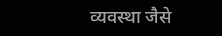व्यवस्था जैसे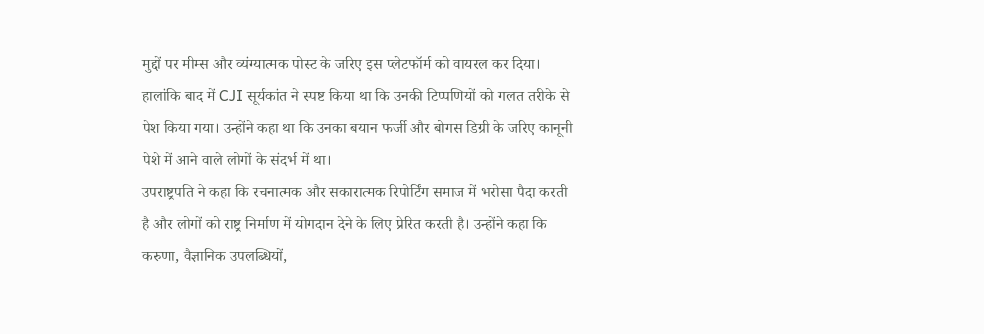मुद्दों पर मीम्स और व्यंग्यात्मक पोस्ट के जरिए इस प्लेटफॉर्म को वायरल कर दिया।
हालांकि बाद में CJI सूर्यकांत ने स्पष्ट किया था कि उनकी टिप्पणियों को गलत तरीके से पेश किया गया। उन्होंने कहा था कि उनका बयान फर्जी और बोगस डिग्री के जरिए कानूनी पेशे में आने वाले लोगों के संदर्भ में था।
उपराष्ट्रपति ने कहा कि रचनात्मक और सकारात्मक रिपोर्टिंग समाज में भरोसा पैदा करती है और लोगों को राष्ट्र निर्माण में योगदान देने के लिए प्रेरित करती है। उन्होंने कहा कि करुणा, वैज्ञानिक उपलब्धियों,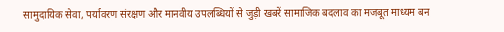सामुदायिक सेवा, पर्यावरण संरक्षण और मानवीय उपलब्धियों से जुड़ी खबरें सामाजिक बदलाव का मजबूत माध्यम बन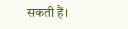सकती हैं।